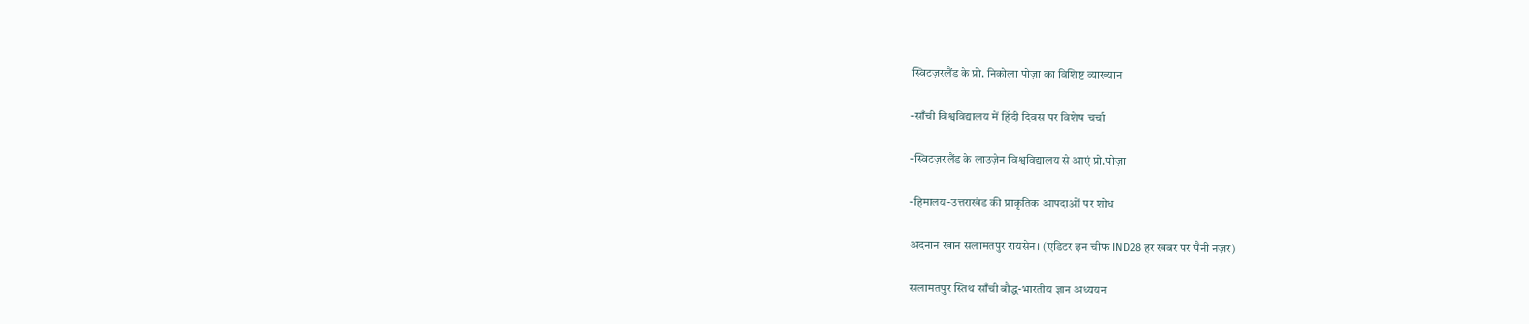स्विटज़रलैंड के प्रो. निकोला पोज़ा का विशिष्ट व्याख्यान

-साँची विश्वविद्यालय में हिंदी दिवस पर विशेष चर्चा

-स्विटज़रलैंड के लाउज़ेन विश्वविद्यालय से आएं प्रो.पोज़ा

-हिमालय-उत्तराखंड की प्राकृतिक आपदाओं पर शोध

अदनान खान सलामतपुर रायसेन। (एडिटर इन चीफ IND28 हर खबर पर पैनी नज़र)

सलामतपुर स्तिथ साँची बौद्ध-भारतीय ज्ञान अध्ययन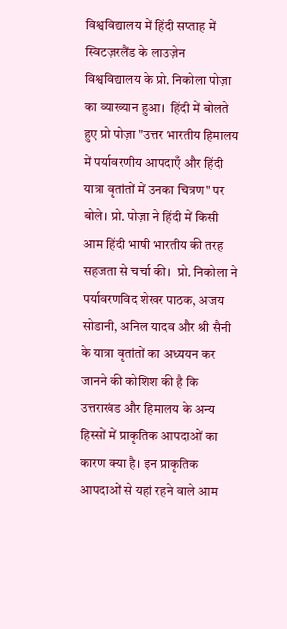विश्वविद्यालय में हिंदी सप्ताह में  स्विटज़रलैंड के लाउज़ेन विश्वविद्यालय के प्रो. निकोला पोज़ा का व्याख्यान हुआ।  हिंदी में बोलते हुए प्रो पोज़ा "उत्तर भारतीय हिमालय में पर्यावरणीय आपदाएँ और हिंदी यात्रा वृतांतों में उनका चित्रण" पर बोले। प्रो. पोज़ा ने हिंदी में किसी आम हिंदी भाषी भारतीय की तरह सहजता से चर्चा की।  प्रो. निकोला ने पर्यावरणविद शेखर पाठक, अजय सोडानी, अनिल यादव और श्री सैनी के यात्रा वृतांतों का अध्ययन कर जानने की कोशिश की है कि उत्तराखंड और हिमालय के अन्य हिस्सों में प्राकृतिक आपदाओं का कारण क्या है। इन प्राकृतिक आपदाओं से यहां रहने वाले आम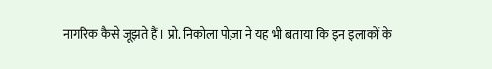नागरिक कैसे जूझते हैं। प्रो. निकोला पोज़ा ने यह भी बताया कि इन इलाकों के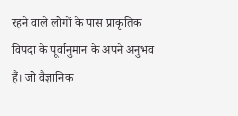रहने वाले लोगों के पास प्राकृतिक विपदा के पूर्वानुमान के अपने अनुभव हैं। जो वैज्ञानिक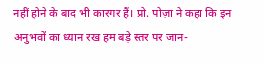नहीं होने के बाद भी कारगर हैं। प्रो. पोज़ा ने कहा कि इन अनुभवों का ध्यान रख हम बड़े स्तर पर जान-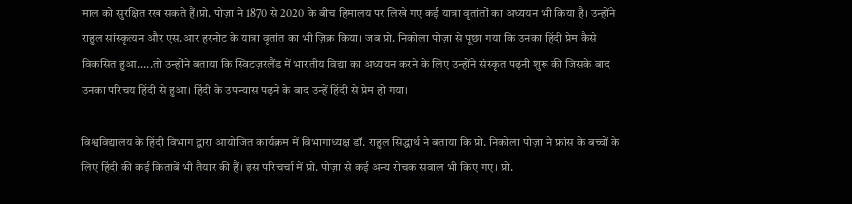माल को सुरक्षित रख सकते हैं।प्रो. पोज़ा ने 1870 से 2020 के बीच हिमालय पर लिखे गए कई यात्रा वृतांतों का अध्ययन भी किया है। उन्होंने राहुल सांस्कृत्यन और एस.आर हरनोट के यात्रा वृतांत का भी ज़िक्र किया। जब प्रो. निकोला पोज़ा से पूछा गया कि उनका हिंदी प्रेम कैसे विकसित हुआ.....तो उन्होंने बताया कि स्विटज़रलैंड में भारतीय विद्या का अध्ययन करने के लिए उन्होंने संस्कृत पढ़नी शुरू की जिसके बाद उनका परिचय हिंदी से हुआ। हिंदी के उपन्यास पढ़ने के बाद उन्हें हिंदी से प्रेम हो गया।

विश्वविद्यालय के हिंदी विभाग द्वारा आयोजित कार्यक्रम में विभागाध्यक्ष डॉ. राहुल सिद्धार्थ ने बताया कि प्रो. निकोला पोज़ा ने फ्रांस के बच्चों के लिए हिंदी की कई किताबें भी तैयार की हैं। इस परिचर्चा में प्रो. पोज़ा से कई अन्य रोचक सवाल भी किए गए। प्रो.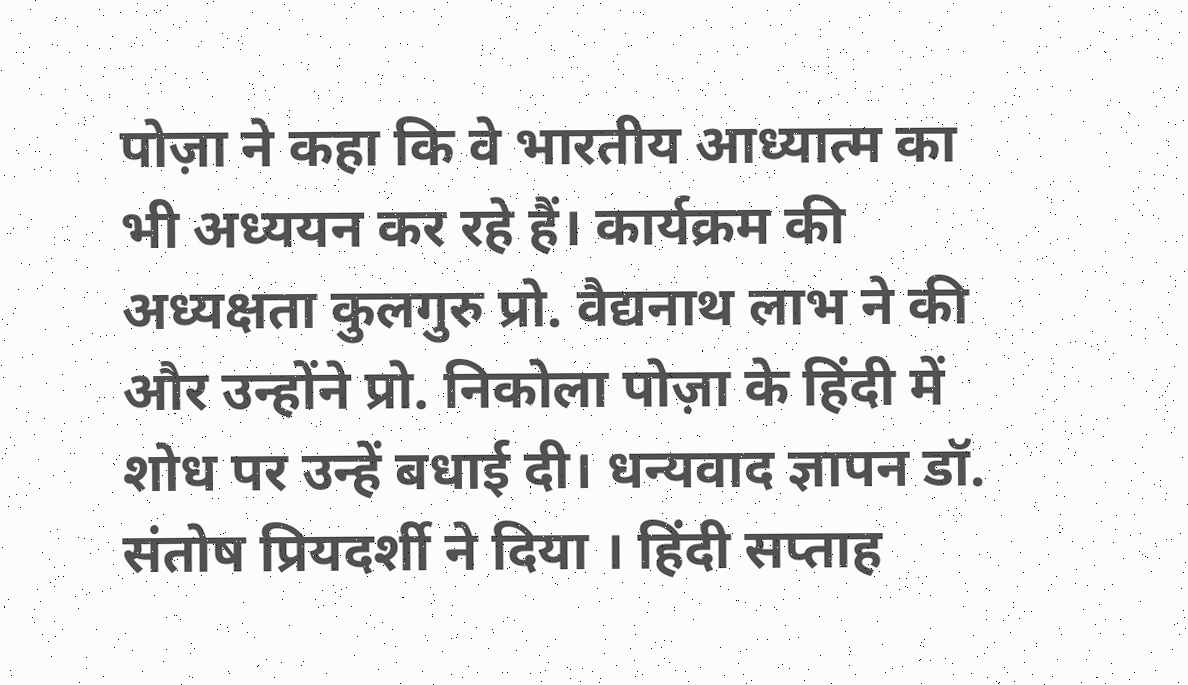पोज़ा ने कहा कि वे भारतीय आध्यात्म का भी अध्ययन कर रहे हैं। कार्यक्रम की अध्यक्षता कुलगुरु प्रो. वैद्यनाथ लाभ ने की और उन्होंने प्रो. निकोला पोज़ा के हिंदी में शोध पर उन्हें बधाई दी। धन्यवाद ज्ञापन डॉ. संतोष प्रियदर्शी ने दिया । हिंदी सप्ताह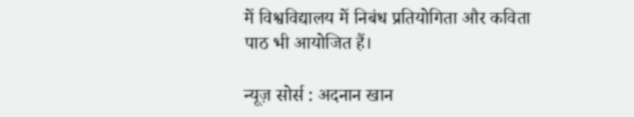में विश्वविद्यालय में निबंध प्रतियोगिता और कविता पाठ भी आयोजित हैं।

न्यूज़ सोर्स : अदनान खान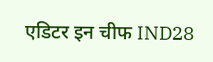एडिटर इन चीफ IND28